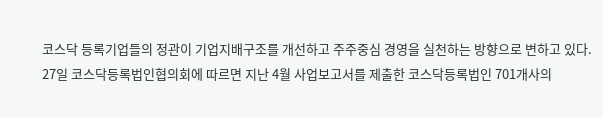코스닥 등록기업들의 정관이 기업지배구조를 개선하고 주주중심 경영을 실천하는 방향으로 변하고 있다.
27일 코스닥등록법인협의회에 따르면 지난 4월 사업보고서를 제출한 코스닥등록법인 701개사의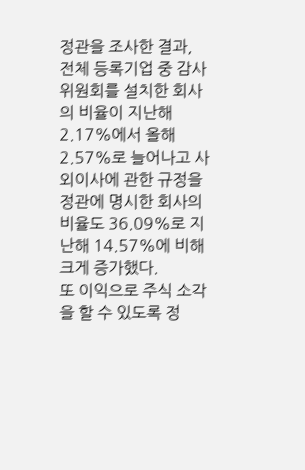정관을 조사한 결과, 전체 등록기업 중 감사위원회를 설치한 회사의 비율이 지난해 2.17%에서 올해 2.57%로 늘어나고 사외이사에 관한 규정을 정관에 명시한 회사의 비율도 36.09%로 지난해 14.57%에 비해 크게 증가했다.
또 이익으로 주식 소각을 할 수 있도록 정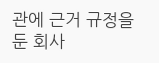관에 근거 규정을 둔 회사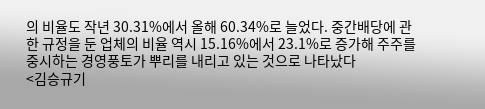의 비율도 작년 30.31%에서 올해 60.34%로 늘었다. 중간배당에 관한 규정을 둔 업체의 비율 역시 15.16%에서 23.1%로 증가해 주주를 중시하는 경영풍토가 뿌리를 내리고 있는 것으로 나타났다
<김승규기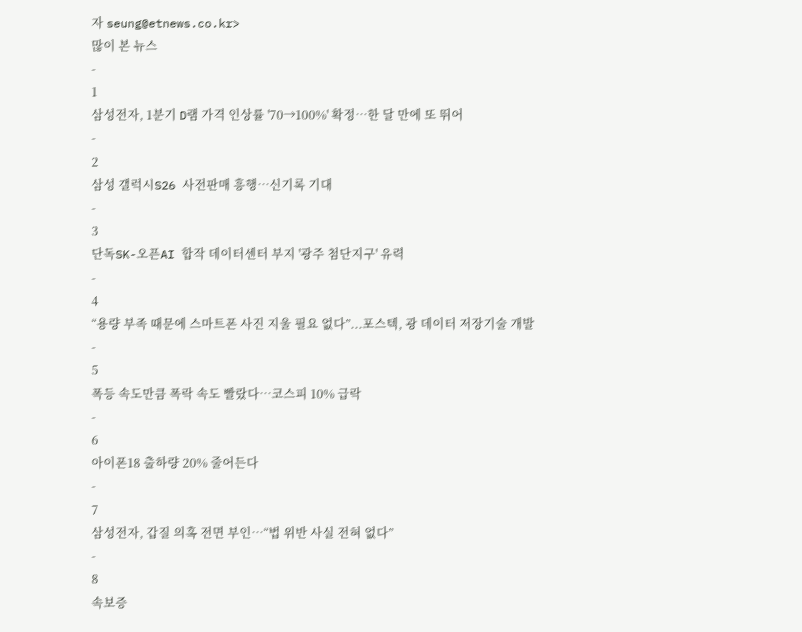자 seung@etnews.co.kr>
많이 본 뉴스
-
1
삼성전자, 1분기 D램 가격 인상률 '70→100%' 확정…한 달 만에 또 뛰어
-
2
삼성 갤럭시S26 사전판매 흥행…신기록 기대
-
3
단독SK-오픈AI 합작 데이터센터 부지 '광주 첨단지구' 유력
-
4
“용량 부족 때문에 스마트폰 사진 지울 필요 없다”...포스텍, 광 데이터 저장기술 개발
-
5
폭등 속도만큼 폭락 속도 빨랐다…코스피 10% 급락
-
6
아이폰18 출하량 20% 줄어든다
-
7
삼성전자, 갑질 의혹 전면 부인…“법 위반 사실 전혀 없다”
-
8
속보증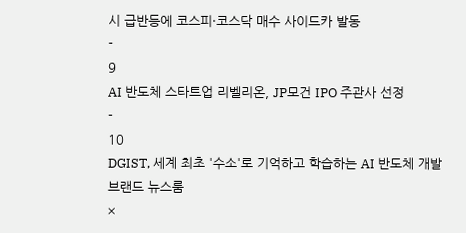시 급반등에 코스피·코스닥 매수 사이드카 발동
-
9
AI 반도체 스타트업 리벨리온, JP모건 IPO 주관사 선정
-
10
DGIST, 세계 최초 '수소'로 기억하고 학습하는 AI 반도체 개발
브랜드 뉴스룸
×